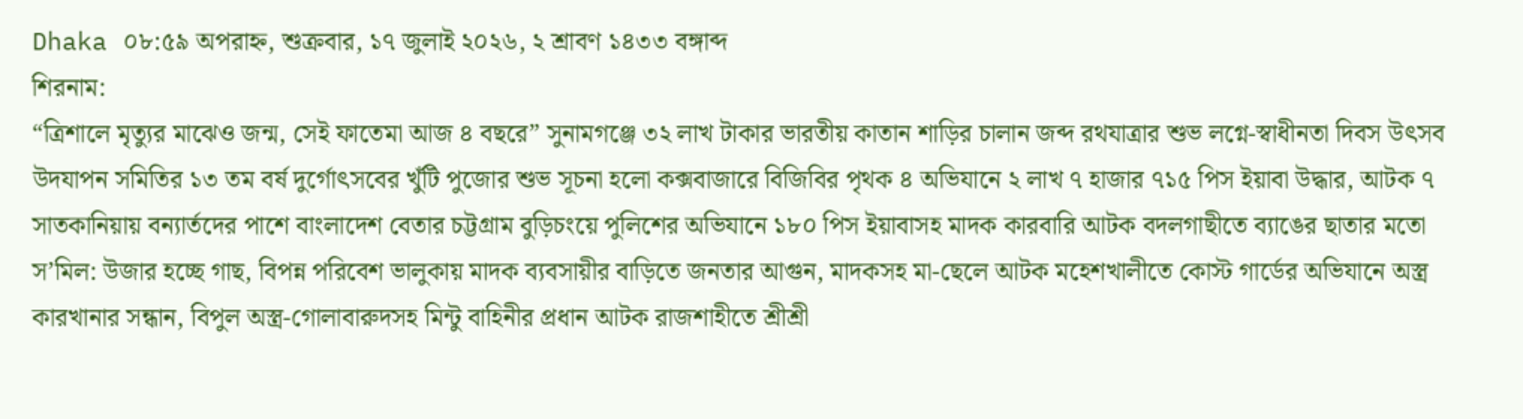Dhaka ০৮:৫৯ অপরাহ্ন, শুক্রবার, ১৭ জুলাই ২০২৬, ২ শ্রাবণ ১৪৩৩ বঙ্গাব্দ
শিরনাম:
“ত্রিশালে মৃত্যুর মাঝেও জন্ম, সেই ফাতেমা আজ ৪ বছরে” সুনামগঞ্জে ৩২ লাখ টাকার ভারতীয় কাতান শাড়ির চালান জব্দ রথযাত্রার শুভ লগ্নে-স্বাধীনতা দিবস উৎসব উদযাপন সমিতির ১৩ তম বর্ষ দুর্গোৎসবের খুঁটি পুজোর শুভ সূচনা হলো কক্সবাজারে বিজিবির পৃথক ৪ অভিযানে ২ লাখ ৭ হাজার ৭১৫ পিস ইয়াবা উদ্ধার, আটক ৭ সাতকানিয়ায় বন্যার্তদের পাশে বাংলাদেশ বেতার চট্টগ্রাম বুড়িচংয়ে পুলিশের অভিযানে ১৮০ পিস ইয়াবাসহ মাদক কারবারি আটক বদলগাছীতে ব্যাঙের ছাতার মতো স’মিল: উজার হচ্ছে গাছ, বিপন্ন পরিবেশ ভালুকায় মাদক ব্যবসায়ীর বাড়িতে জনতার আগুন, মাদকসহ মা-ছেলে আটক মহেশখালীতে কোস্ট গার্ডের অভিযানে অস্ত্র কারখানার সন্ধান, বিপুল অস্ত্র-গোলাবারুদসহ মিন্টু বাহিনীর প্রধান আটক রাজশাহীতে শ্রীশ্রী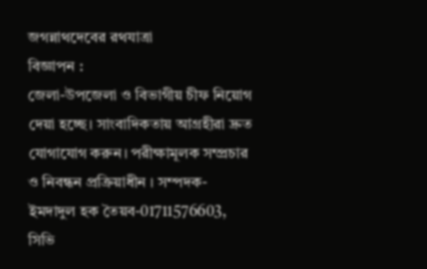জগন্নাথদেবের রথযাত্রা
বিজ্ঞাপন :
জেলা-উপজেলা ও বিভাগীয় চীফ নিয়োগ দেয়া হচ্ছে। সাংবাদিকতায় আগ্রহীরা দ্রুত যোগাযোগ করুন। পরীক্ষামূলক সম্প্রচার ও নিবন্ধন প্রক্রিয়াধীন । সম্পদক-ইমদাদুল হক তৈয়ব-01711576603, সিভি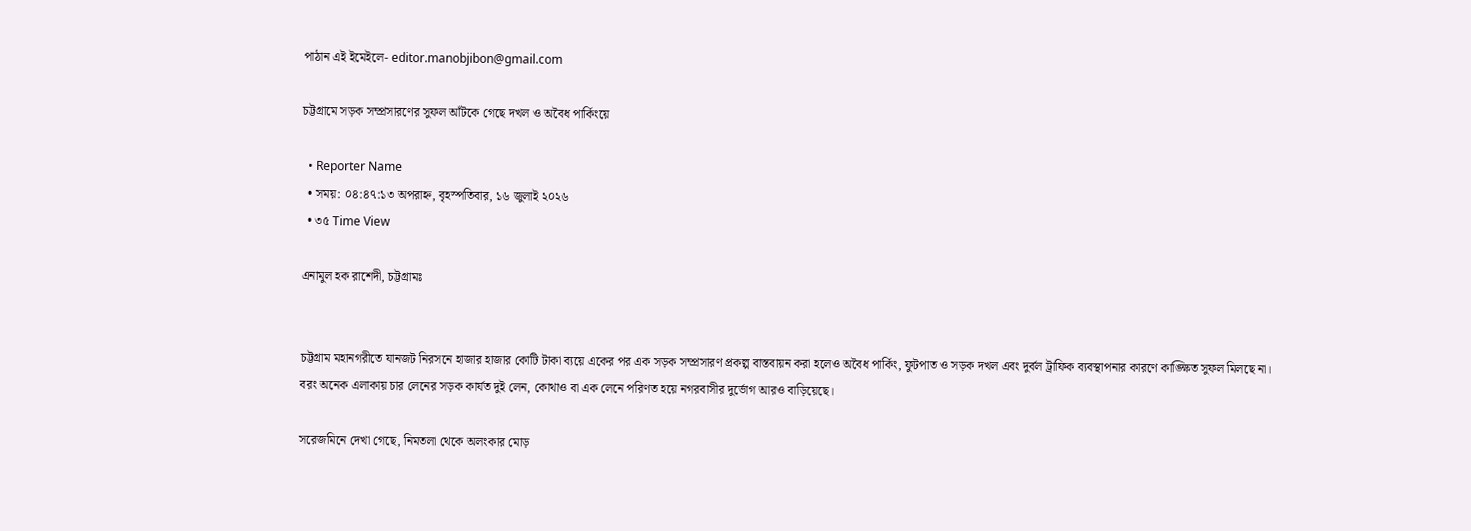পাঠান এই ইমেইলে- editor.manobjibon@gmail.com

চট্টগ্রামে সড়ক সম্প্রসারণের সুফল আঁটকে গেছে দখল ও অবৈধ পার্কিংয়ে

  • Reporter Name
  • সময়: ০৪:৪৭:১৩ অপরাহ্ন, বৃহস্পতিবার, ১৬ জুলাই ২০২৬
  • ৩৫ Time View

এনামুল হক রাশেদী, চট্টগ্রামঃ


চট্টগ্রাম মহানগরীতে যানজট নিরসনে হাজার হাজার কোটি টাকা ব্যয়ে একের পর এক সড়ক সম্প্রসারণ প্রকল্প বাস্তবায়ন করা হলেও অবৈধ পার্কিং, ফুটপাত ও সড়ক দখল এবং দুর্বল ট্রাফিক ব্যবস্থাপনার কারণে কাঙ্ক্ষিত সুফল মিলছে না। বরং অনেক এলাকায় চার লেনের সড়ক কার্যত দুই লেন, কোথাও বা এক লেনে পরিণত হয়ে নগরবাসীর দুর্ভোগ আরও বাড়িয়েছে।

সরেজমিনে দেখা গেছে, নিমতলা থেকে অলংকার মোড়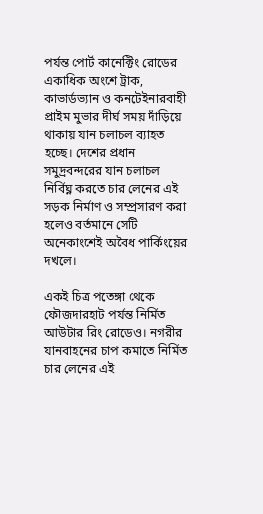পর্যন্ত পোর্ট কানেক্টিং রোডের একাধিক অংশে ট্রাক, কাভার্ডভ্যান ও কনটেইনারবাহী প্রাইম মুভার দীর্ঘ সময় দাঁড়িয়ে থাকায় যান চলাচল ব্যাহত হচ্ছে। দেশের প্রধান সমুদ্রবন্দরের যান চলাচল নির্বিঘ্ন করতে চার লেনের এই সড়ক নির্মাণ ও সম্প্রসারণ করা হলেও বর্তমানে সেটি অনেকাংশেই অবৈধ পার্কিংয়ের দখলে।

একই চিত্র পতেঙ্গা থেকে ফৌজদারহাট পর্যন্ত নির্মিত আউটার রিং রোডেও। নগরীর যানবাহনের চাপ কমাতে নির্মিত চার লেনের এই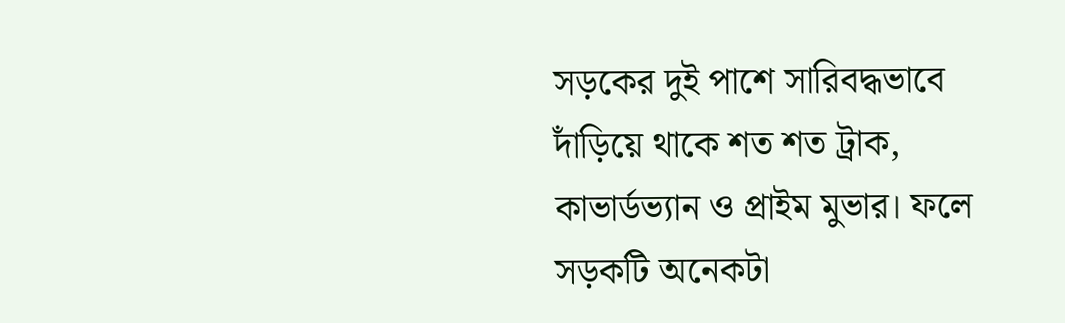সড়কের দুই পাশে সারিবদ্ধভাবে দাঁড়িয়ে থাকে শত শত ট্রাক, কাভার্ডভ্যান ও প্রাইম মুভার। ফলে সড়কটি অনেকটা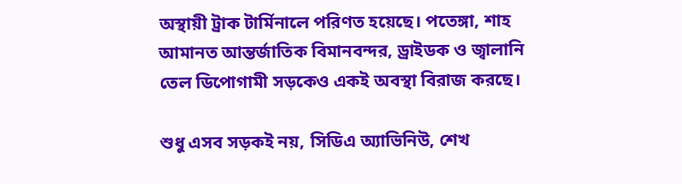অস্থায়ী ট্রাক টার্মিনালে পরিণত হয়েছে। পতেঙ্গা, শাহ আমানত আন্তর্জাতিক বিমানবন্দর, ড্রাইডক ও জ্বালানি তেল ডিপোগামী সড়কেও একই অবস্থা বিরাজ করছে।

শুধু এসব সড়কই নয়, সিডিএ অ্যাভিনিউ, শেখ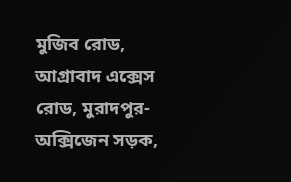মুজিব রোড, আগ্রাবাদ এক্সেস রোড, মুরাদপুর-অক্সিজেন সড়ক,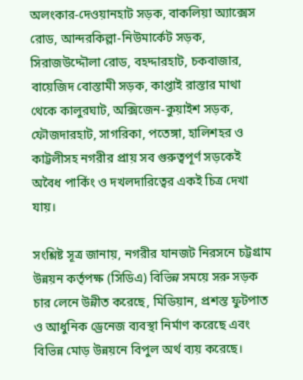অলংকার-দেওয়ানহাট সড়ক, বাকলিয়া অ্যাক্সেস রোড, আন্দরকিল্লা-নিউমার্কেট সড়ক, সিরাজউদ্দৌলা রোড, বহদ্দারহাট, চকবাজার, বায়েজিদ বোস্তামী সড়ক, কাপ্তাই রাস্তার মাথা থেকে কালুরঘাট, অক্সিজেন-কুয়াইশ সড়ক, ফৌজদারহাট, সাগরিকা, পতেঙ্গা, হালিশহর ও কাট্টলীসহ নগরীর প্রায় সব গুরুত্বপূর্ণ সড়কেই অবৈধ পার্কিং ও দখলদারিত্বের একই চিত্র দেখা যায়।

সংশ্লিষ্ট সূত্র জানায়, নগরীর যানজট নিরসনে চট্টগ্রাম উন্নয়ন কর্তৃপক্ষ (সিডিএ) বিভিন্ন সময়ে সরু সড়ক চার লেনে উন্নীত করেছে, মিডিয়ান, প্রশস্ত ফুটপাত ও আধুনিক ড্রেনেজ ব্যবস্থা নির্মাণ করেছে এবং বিভিন্ন মোড় উন্নয়নে বিপুল অর্থ ব্যয় করেছে।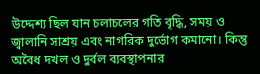উদ্দেশ্য ছিল যান চলাচলের গতি বৃদ্ধি, সময় ও জ্বালানি সাশ্রয় এবং নাগরিক দুর্ভোগ কমানো। কিন্তু অবৈধ দখল ও দুর্বল ব্যবস্থাপনার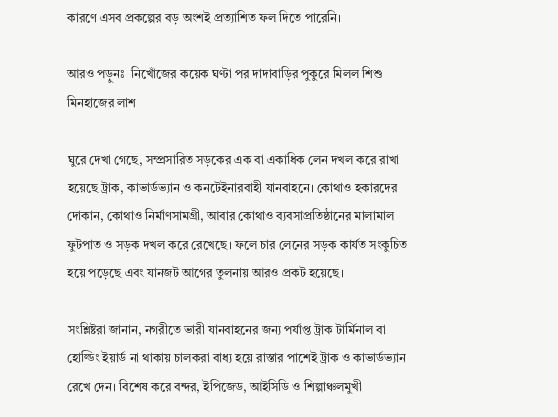কারণে এসব প্রকল্পের বড় অংশই প্রত্যাশিত ফল দিতে পারেনি।

আরও পড়ুনঃ  নিখোঁজের কয়েক ঘণ্টা পর দাদাবাড়ির পুকুরে মিলল শিশু মিনহাজের লাশ

ঘুরে দেখা গেছে, সম্প্রসারিত সড়কের এক বা একাধিক লেন দখল করে রাখা হয়েছে ট্রাক, কাভার্ডভ্যান ও কনটেইনারবাহী যানবাহনে। কোথাও হকারদের দোকান, কোথাও নির্মাণসামগ্রী, আবার কোথাও ব্যবসাপ্রতিষ্ঠানের মালামাল ফুটপাত ও সড়ক দখল করে রেখেছে। ফলে চার লেনের সড়ক কার্যত সংকুচিত হয়ে পড়েছে এবং যানজট আগের তুলনায় আরও প্রকট হয়েছে।

সংশ্লিষ্টরা জানান, নগরীতে ভারী যানবাহনের জন্য পর্যাপ্ত ট্রাক টার্মিনাল বা হোল্ডিং ইয়ার্ড না থাকায় চালকরা বাধ্য হয়ে রাস্তার পাশেই ট্রাক ও কাভার্ডভ্যান রেখে দেন। বিশেষ করে বন্দর, ইপিজেড, আইসিডি ও শিল্পাঞ্চলমুখী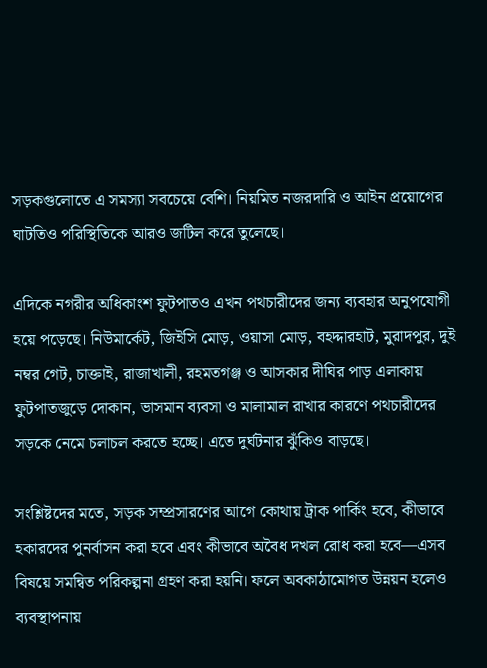সড়কগুলোতে এ সমস্যা সবচেয়ে বেশি। নিয়মিত নজরদারি ও আইন প্রয়োগের ঘাটতিও পরিস্থিতিকে আরও জটিল করে তুলেছে।

এদিকে নগরীর অধিকাংশ ফুটপাতও এখন পথচারীদের জন্য ব্যবহার অনুপযোগী হয়ে পড়েছে। নিউমার্কেট, জিইসি মোড়, ওয়াসা মোড়, বহদ্দারহাট, মুরাদপুর, দুই নম্বর গেট, চাক্তাই, রাজাখালী, রহমতগঞ্জ ও আসকার দীঘির পাড় এলাকায় ফুটপাতজুড়ে দোকান, ভাসমান ব্যবসা ও মালামাল রাখার কারণে পথচারীদের সড়কে নেমে চলাচল করতে হচ্ছে। এতে দুর্ঘটনার ঝুঁকিও বাড়ছে।

সংশ্লিষ্টদের মতে, সড়ক সম্প্রসারণের আগে কোথায় ট্রাক পার্কিং হবে, কীভাবে হকারদের পুনর্বাসন করা হবে এবং কীভাবে অবৈধ দখল রোধ করা হবে—এসব বিষয়ে সমন্বিত পরিকল্পনা গ্রহণ করা হয়নি। ফলে অবকাঠামোগত উন্নয়ন হলেও ব্যবস্থাপনায়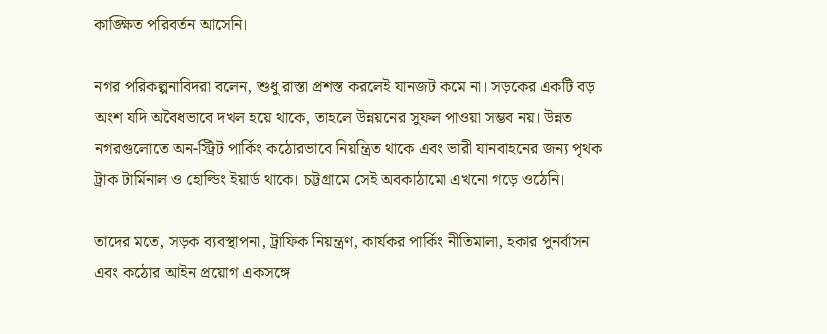কাঙ্ক্ষিত পরিবর্তন আসেনি।

নগর পরিকল্পনাবিদরা বলেন, শুধু রাস্তা প্রশস্ত করলেই যানজট কমে না। সড়কের একটি বড় অংশ যদি অবৈধভাবে দখল হয়ে থাকে, তাহলে উন্নয়নের সুফল পাওয়া সম্ভব নয়। উন্নত নগরগুলোতে অন-স্ট্রিট পার্কিং কঠোরভাবে নিয়ন্ত্রিত থাকে এবং ভারী যানবাহনের জন্য পৃথক ট্রাক টার্মিনাল ও হোল্ডিং ইয়ার্ড থাকে। চট্টগ্রামে সেই অবকাঠামো এখনো গড়ে ওঠেনি।

তাদের মতে, সড়ক ব্যবস্থাপনা, ট্রাফিক নিয়ন্ত্রণ, কার্যকর পার্কিং নীতিমালা, হকার পুনর্বাসন এবং কঠোর আইন প্রয়োগ একসঙ্গে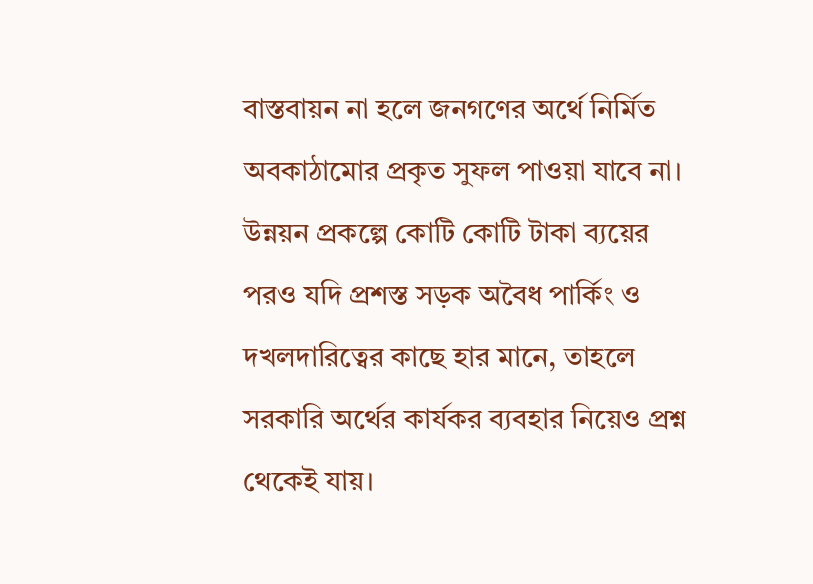বাস্তবায়ন না হলে জনগণের অর্থে নির্মিত অবকাঠামোর প্রকৃত সুফল পাওয়া যাবে না। উন্নয়ন প্রকল্পে কোটি কোটি টাকা ব্যয়ের পরও যদি প্রশস্ত সড়ক অবৈধ পার্কিং ও দখলদারিত্বের কাছে হার মানে, তাহলে সরকারি অর্থের কার্যকর ব্যবহার নিয়েও প্রশ্ন থেকেই যায়।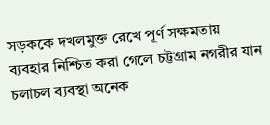সড়ককে দখলমুক্ত রেখে পূর্ণ সক্ষমতায় ব্যবহার নিশ্চিত করা গেলে চট্টগ্রাম নগরীর যান চলাচল ব্যবস্থা অনেক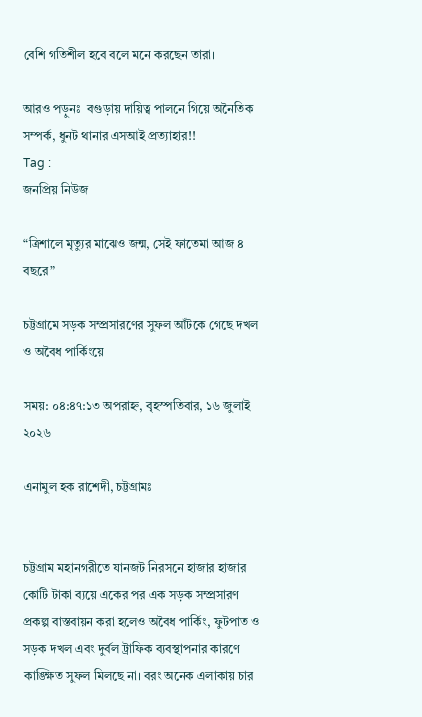বেশি গতিশীল হবে বলে মনে করছেন তারা।

আরও পড়ুনঃ  বগুড়ায় দায়িত্ব পালনে গিয়ে অনৈতিক সম্পর্ক, ধুনট থানার এসআই প্রত্যাহার!!
Tag :
জনপ্রিয় নিউজ

“ত্রিশালে মৃত্যুর মাঝেও জন্ম, সেই ফাতেমা আজ ৪ বছরে”

চট্টগ্রামে সড়ক সম্প্রসারণের সুফল আঁটকে গেছে দখল ও অবৈধ পার্কিংয়ে

সময়: ০৪:৪৭:১৩ অপরাহ্ন, বৃহস্পতিবার, ১৬ জুলাই ২০২৬

এনামুল হক রাশেদী, চট্টগ্রামঃ


চট্টগ্রাম মহানগরীতে যানজট নিরসনে হাজার হাজার কোটি টাকা ব্যয়ে একের পর এক সড়ক সম্প্রসারণ প্রকল্প বাস্তবায়ন করা হলেও অবৈধ পার্কিং, ফুটপাত ও সড়ক দখল এবং দুর্বল ট্রাফিক ব্যবস্থাপনার কারণে কাঙ্ক্ষিত সুফল মিলছে না। বরং অনেক এলাকায় চার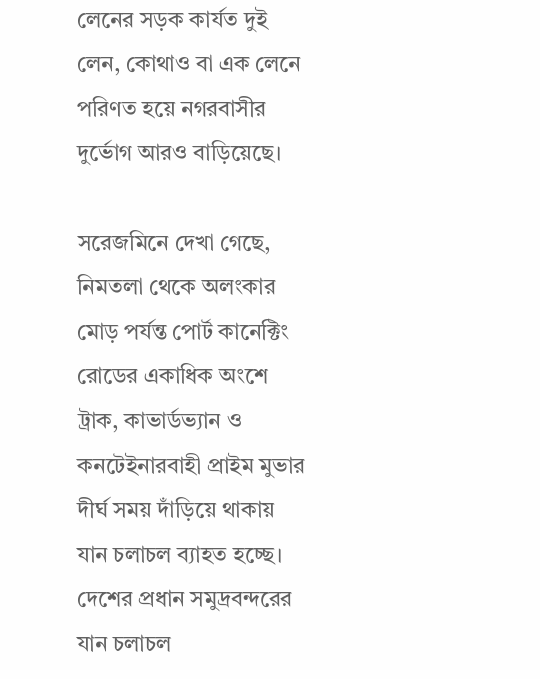লেনের সড়ক কার্যত দুই লেন, কোথাও বা এক লেনে পরিণত হয়ে নগরবাসীর দুর্ভোগ আরও বাড়িয়েছে।

সরেজমিনে দেখা গেছে, নিমতলা থেকে অলংকার মোড় পর্যন্ত পোর্ট কানেক্টিং রোডের একাধিক অংশে ট্রাক, কাভার্ডভ্যান ও কনটেইনারবাহী প্রাইম মুভার দীর্ঘ সময় দাঁড়িয়ে থাকায় যান চলাচল ব্যাহত হচ্ছে। দেশের প্রধান সমুদ্রবন্দরের যান চলাচল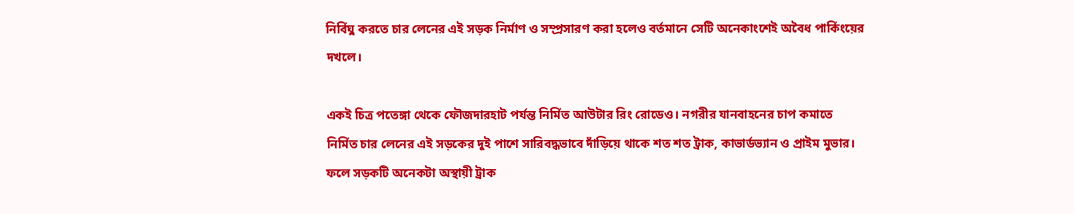নির্বিঘ্ন করতে চার লেনের এই সড়ক নির্মাণ ও সম্প্রসারণ করা হলেও বর্তমানে সেটি অনেকাংশেই অবৈধ পার্কিংয়ের দখলে।

একই চিত্র পতেঙ্গা থেকে ফৌজদারহাট পর্যন্ত নির্মিত আউটার রিং রোডেও। নগরীর যানবাহনের চাপ কমাতে নির্মিত চার লেনের এই সড়কের দুই পাশে সারিবদ্ধভাবে দাঁড়িয়ে থাকে শত শত ট্রাক, কাভার্ডভ্যান ও প্রাইম মুভার। ফলে সড়কটি অনেকটা অস্থায়ী ট্রাক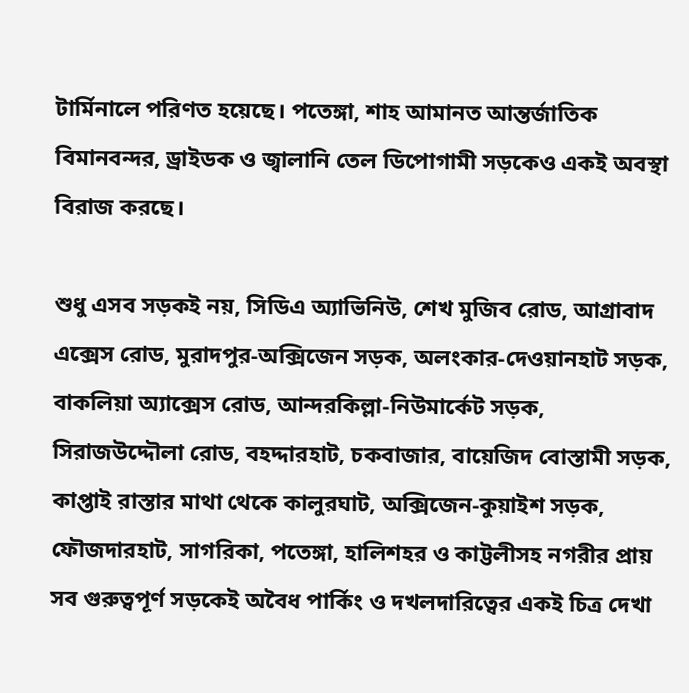টার্মিনালে পরিণত হয়েছে। পতেঙ্গা, শাহ আমানত আন্তর্জাতিক বিমানবন্দর, ড্রাইডক ও জ্বালানি তেল ডিপোগামী সড়কেও একই অবস্থা বিরাজ করছে।

শুধু এসব সড়কই নয়, সিডিএ অ্যাভিনিউ, শেখ মুজিব রোড, আগ্রাবাদ এক্সেস রোড, মুরাদপুর-অক্সিজেন সড়ক, অলংকার-দেওয়ানহাট সড়ক, বাকলিয়া অ্যাক্সেস রোড, আন্দরকিল্লা-নিউমার্কেট সড়ক, সিরাজউদ্দৌলা রোড, বহদ্দারহাট, চকবাজার, বায়েজিদ বোস্তামী সড়ক, কাপ্তাই রাস্তার মাথা থেকে কালুরঘাট, অক্সিজেন-কুয়াইশ সড়ক, ফৌজদারহাট, সাগরিকা, পতেঙ্গা, হালিশহর ও কাট্টলীসহ নগরীর প্রায় সব গুরুত্বপূর্ণ সড়কেই অবৈধ পার্কিং ও দখলদারিত্বের একই চিত্র দেখা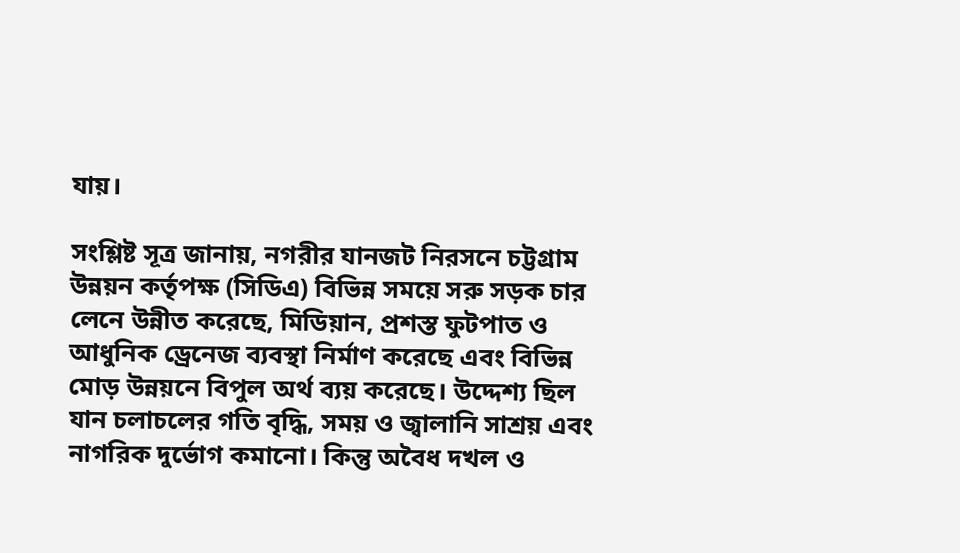যায়।

সংশ্লিষ্ট সূত্র জানায়, নগরীর যানজট নিরসনে চট্টগ্রাম উন্নয়ন কর্তৃপক্ষ (সিডিএ) বিভিন্ন সময়ে সরু সড়ক চার লেনে উন্নীত করেছে, মিডিয়ান, প্রশস্ত ফুটপাত ও আধুনিক ড্রেনেজ ব্যবস্থা নির্মাণ করেছে এবং বিভিন্ন মোড় উন্নয়নে বিপুল অর্থ ব্যয় করেছে। উদ্দেশ্য ছিল যান চলাচলের গতি বৃদ্ধি, সময় ও জ্বালানি সাশ্রয় এবং নাগরিক দুর্ভোগ কমানো। কিন্তু অবৈধ দখল ও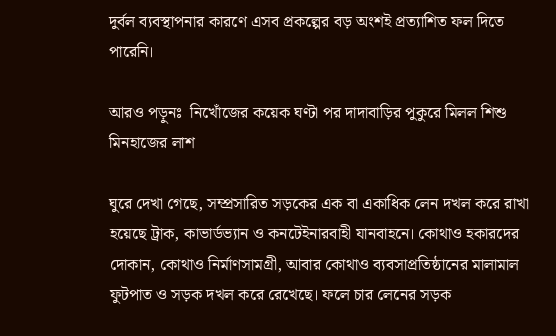দুর্বল ব্যবস্থাপনার কারণে এসব প্রকল্পের বড় অংশই প্রত্যাশিত ফল দিতে পারেনি।

আরও পড়ুনঃ  নিখোঁজের কয়েক ঘণ্টা পর দাদাবাড়ির পুকুরে মিলল শিশু মিনহাজের লাশ

ঘুরে দেখা গেছে, সম্প্রসারিত সড়কের এক বা একাধিক লেন দখল করে রাখা হয়েছে ট্রাক, কাভার্ডভ্যান ও কনটেইনারবাহী যানবাহনে। কোথাও হকারদের দোকান, কোথাও নির্মাণসামগ্রী, আবার কোথাও ব্যবসাপ্রতিষ্ঠানের মালামাল ফুটপাত ও সড়ক দখল করে রেখেছে। ফলে চার লেনের সড়ক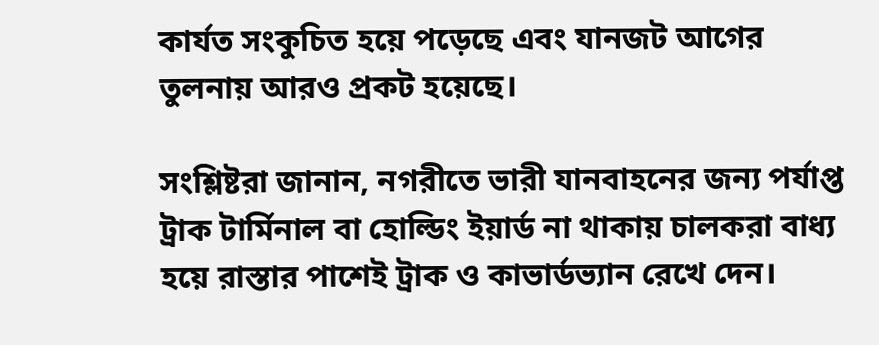কার্যত সংকুচিত হয়ে পড়েছে এবং যানজট আগের তুলনায় আরও প্রকট হয়েছে।

সংশ্লিষ্টরা জানান, নগরীতে ভারী যানবাহনের জন্য পর্যাপ্ত ট্রাক টার্মিনাল বা হোল্ডিং ইয়ার্ড না থাকায় চালকরা বাধ্য হয়ে রাস্তার পাশেই ট্রাক ও কাভার্ডভ্যান রেখে দেন।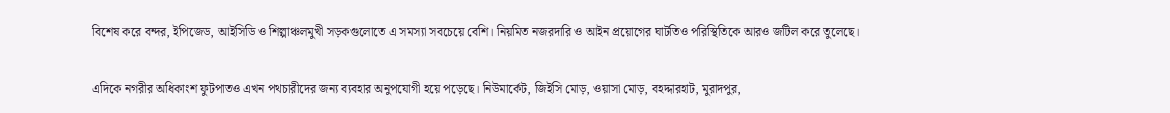বিশেষ করে বন্দর, ইপিজেড, আইসিডি ও শিল্পাঞ্চলমুখী সড়কগুলোতে এ সমস্যা সবচেয়ে বেশি। নিয়মিত নজরদারি ও আইন প্রয়োগের ঘাটতিও পরিস্থিতিকে আরও জটিল করে তুলেছে।

এদিকে নগরীর অধিকাংশ ফুটপাতও এখন পথচারীদের জন্য ব্যবহার অনুপযোগী হয়ে পড়েছে। নিউমার্কেট, জিইসি মোড়, ওয়াসা মোড়, বহদ্দারহাট, মুরাদপুর,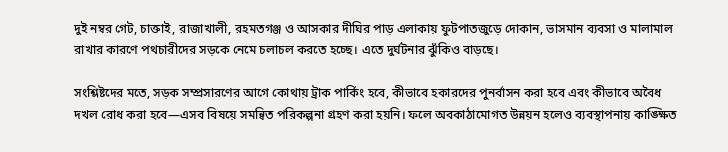দুই নম্বর গেট, চাক্তাই, রাজাখালী, রহমতগঞ্জ ও আসকার দীঘির পাড় এলাকায় ফুটপাতজুড়ে দোকান, ভাসমান ব্যবসা ও মালামাল রাখার কারণে পথচারীদের সড়কে নেমে চলাচল করতে হচ্ছে। এতে দুর্ঘটনার ঝুঁকিও বাড়ছে।

সংশ্লিষ্টদের মতে, সড়ক সম্প্রসারণের আগে কোথায় ট্রাক পার্কিং হবে, কীভাবে হকারদের পুনর্বাসন করা হবে এবং কীভাবে অবৈধ দখল রোধ করা হবে—এসব বিষয়ে সমন্বিত পরিকল্পনা গ্রহণ করা হয়নি। ফলে অবকাঠামোগত উন্নয়ন হলেও ব্যবস্থাপনায় কাঙ্ক্ষিত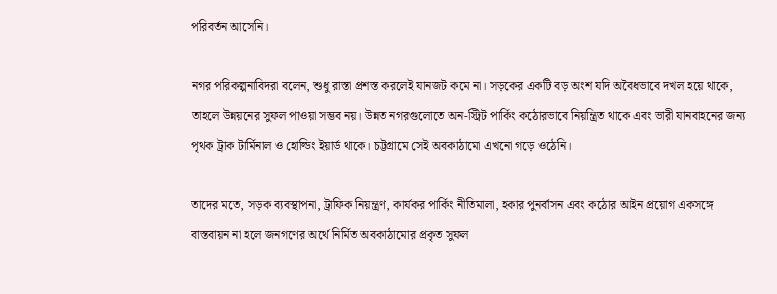পরিবর্তন আসেনি।

নগর পরিকল্পনাবিদরা বলেন, শুধু রাস্তা প্রশস্ত করলেই যানজট কমে না। সড়কের একটি বড় অংশ যদি অবৈধভাবে দখল হয়ে থাকে, তাহলে উন্নয়নের সুফল পাওয়া সম্ভব নয়। উন্নত নগরগুলোতে অন-স্ট্রিট পার্কিং কঠোরভাবে নিয়ন্ত্রিত থাকে এবং ভারী যানবাহনের জন্য পৃথক ট্রাক টার্মিনাল ও হোল্ডিং ইয়ার্ড থাকে। চট্টগ্রামে সেই অবকাঠামো এখনো গড়ে ওঠেনি।

তাদের মতে, সড়ক ব্যবস্থাপনা, ট্রাফিক নিয়ন্ত্রণ, কার্যকর পার্কিং নীতিমালা, হকার পুনর্বাসন এবং কঠোর আইন প্রয়োগ একসঙ্গে বাস্তবায়ন না হলে জনগণের অর্থে নির্মিত অবকাঠামোর প্রকৃত সুফল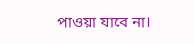পাওয়া যাবে না।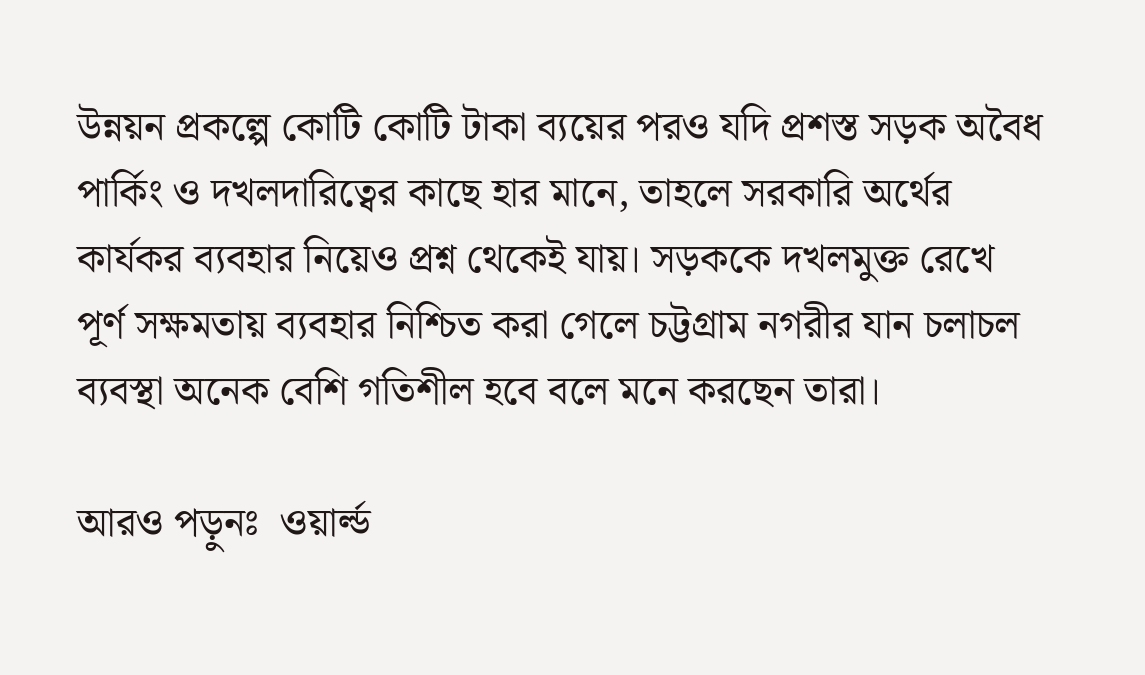উন্নয়ন প্রকল্পে কোটি কোটি টাকা ব্যয়ের পরও যদি প্রশস্ত সড়ক অবৈধ পার্কিং ও দখলদারিত্বের কাছে হার মানে, তাহলে সরকারি অর্থের কার্যকর ব্যবহার নিয়েও প্রশ্ন থেকেই যায়। সড়ককে দখলমুক্ত রেখে পূর্ণ সক্ষমতায় ব্যবহার নিশ্চিত করা গেলে চট্টগ্রাম নগরীর যান চলাচল ব্যবস্থা অনেক বেশি গতিশীল হবে বলে মনে করছেন তারা।

আরও পড়ুনঃ  ওয়ার্ল্ড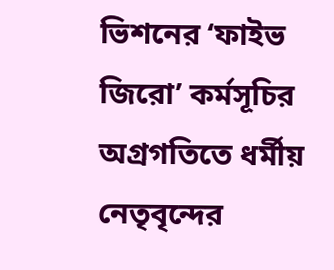ভিশনের ‘ফাইভ জিরো’ কর্মসূচির অগ্রগতিতে ধর্মীয় নেতৃবৃন্দের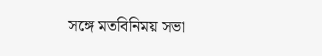সঙ্গে মতবিনিময় সভা